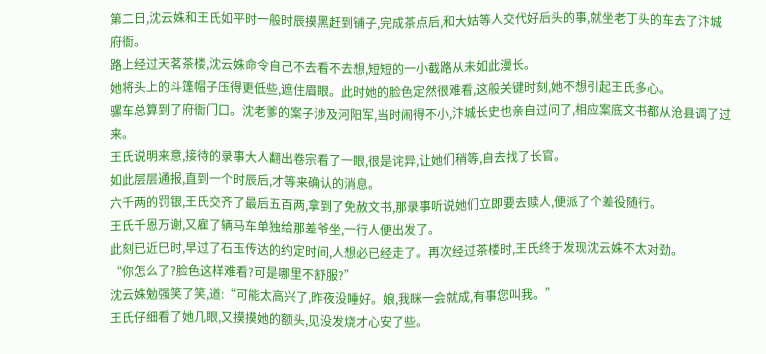第二日,沈云姝和王氏如平时一般时辰摸黑赶到铺子,完成茶点后,和大姑等人交代好后头的事,就坐老丁头的车去了汴城府衙。
路上经过天茗茶楼,沈云姝命令自己不去看不去想,短短的一小截路从未如此漫长。
她将头上的斗篷帽子压得更低些,遮住眉眼。此时她的脸色定然很难看,这般关键时刻,她不想引起王氏多心。
骡车总算到了府衙门口。沈老爹的案子涉及河阳军,当时闹得不小,汴城长史也亲自过问了,相应案底文书都从沧县调了过来。
王氏说明来意,接待的录事大人翻出卷宗看了一眼,很是诧异,让她们稍等,自去找了长官。
如此层层通报,直到一个时辰后,才等来确认的消息。
六千两的罚银,王氏交齐了最后五百两,拿到了免赦文书,那录事听说她们立即要去赎人,便派了个差役随行。
王氏千恩万谢,又雇了辆马车单独给那差爷坐,一行人便出发了。
此刻已近巳时,早过了石玉传达的约定时间,人想必已经走了。再次经过茶楼时,王氏终于发现沈云姝不太对劲。
“你怎么了?脸色这样难看?可是哪里不舒服?”
沈云姝勉强笑了笑,道:“可能太高兴了,昨夜没睡好。娘,我眯一会就成,有事您叫我。”
王氏仔细看了她几眼,又摸摸她的额头,见没发烧才心安了些。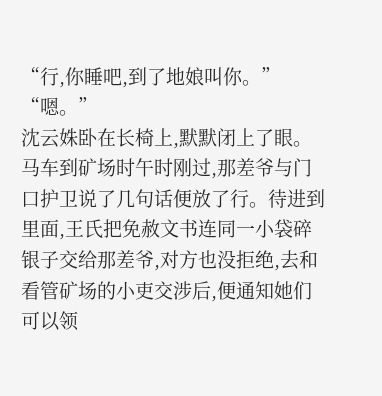“行,你睡吧,到了地娘叫你。”
“嗯。”
沈云姝卧在长椅上,默默闭上了眼。
马车到矿场时午时刚过,那差爷与门口护卫说了几句话便放了行。待进到里面,王氏把免赦文书连同一小袋碎银子交给那差爷,对方也没拒绝,去和看管矿场的小吏交涉后,便通知她们可以领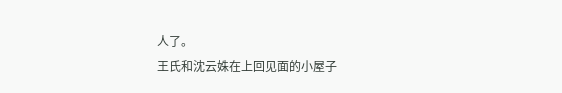人了。
王氏和沈云姝在上回见面的小屋子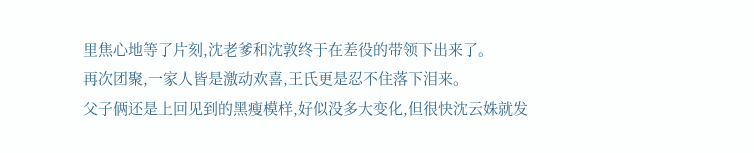里焦心地等了片刻,沈老爹和沈敦终于在差役的带领下出来了。
再次团聚,一家人皆是激动欢喜,王氏更是忍不住落下泪来。
父子俩还是上回见到的黑瘦模样,好似没多大变化,但很快沈云姝就发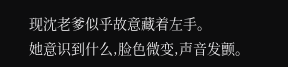现沈老爹似乎故意藏着左手。
她意识到什么,脸色微变,声音发颤。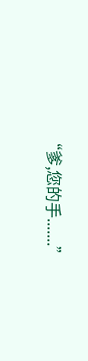“爹,您的手.......”